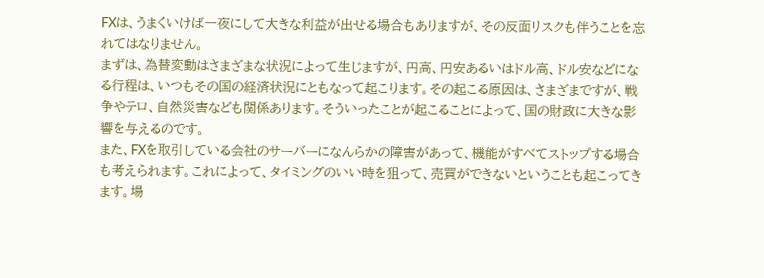FXは、うまくいけば一夜にして大きな利益が出せる場合もありますが、その反面リスクも伴うことを忘れてはなりません。
まずは、為替変動はさまざまな状況によって生じますが、円高、円安あるいはドル高、ドル安などになる行程は、いつもその国の経済状況にともなって起こります。その起こる原因は、さまざまですが、戦争やテロ、自然災害なども関係あります。そういったことが起こることによって、国の財政に大きな影響を与えるのです。
また、FXを取引している会社のサーバーになんらかの障害があって、機能がすべてストップする場合も考えられます。これによって、タイミングのいい時を狙って、売買ができないということも起こってきます。場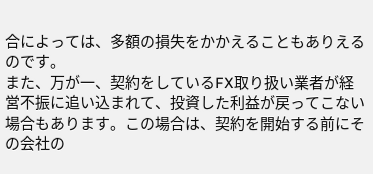合によっては、多額の損失をかかえることもありえるのです。
また、万が一、契約をしているFX取り扱い業者が経営不振に追い込まれて、投資した利益が戻ってこない場合もあります。この場合は、契約を開始する前にその会社の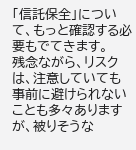「信託保全」について、もっと確認する必要もでてきます。
残念ながら、リスクは、注意していても事前に避けられないことも多々ありますが、被りそうな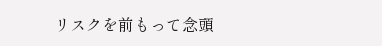リスクを前もって念頭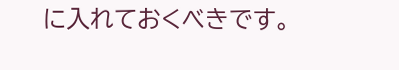に入れておくべきです。